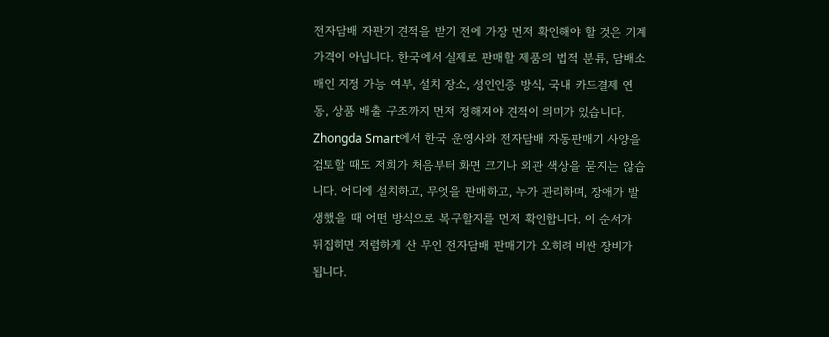전자담배 자판기 견적을 받기 전에 가장 먼저 확인해야 할 것은 기계 가격이 아닙니다. 한국에서 실제로 판매할 제품의 법적 분류, 담배소매인 지정 가능 여부, 설치 장소, 성인인증 방식, 국내 카드결제 연동, 상품 배출 구조까지 먼저 정해져야 견적이 의미가 있습니다. Zhongda Smart에서 한국 운영사와 전자담배 자동판매기 사양을 검토할 때도 저희가 처음부터 화면 크기나 외관 색상을 묻지는 않습니다. 어디에 설치하고, 무엇을 판매하고, 누가 관리하며, 장애가 발생했을 때 어떤 방식으로 복구할지를 먼저 확인합니다. 이 순서가 뒤집히면 저렴하게 산 무인 전자담배 판매기가 오히려 비싼 장비가 됩니다.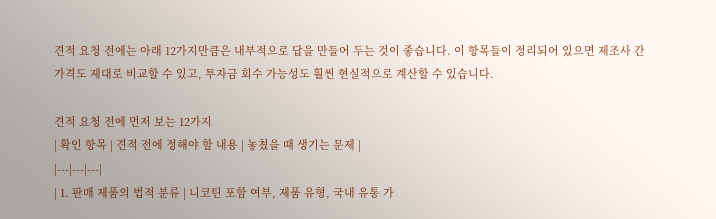견적 요청 전에는 아래 12가지만큼은 내부적으로 답을 만들어 두는 것이 좋습니다. 이 항목들이 정리되어 있으면 제조사 간 가격도 제대로 비교할 수 있고, 투자금 회수 가능성도 훨씬 현실적으로 계산할 수 있습니다.

견적 요청 전에 먼저 보는 12가지
| 확인 항목 | 견적 전에 정해야 할 내용 | 놓쳤을 때 생기는 문제 |
|---|---|---|
| 1. 판매 제품의 법적 분류 | 니코틴 포함 여부, 제품 유형, 국내 유통 가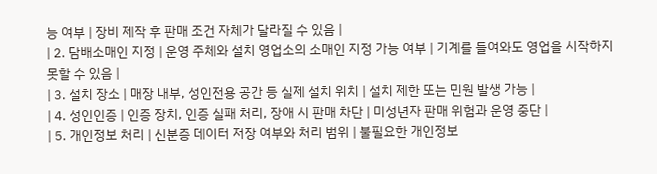능 여부 | 장비 제작 후 판매 조건 자체가 달라질 수 있음 |
| 2. 담배소매인 지정 | 운영 주체와 설치 영업소의 소매인 지정 가능 여부 | 기계를 들여와도 영업을 시작하지 못할 수 있음 |
| 3. 설치 장소 | 매장 내부, 성인전용 공간 등 실제 설치 위치 | 설치 제한 또는 민원 발생 가능 |
| 4. 성인인증 | 인증 장치, 인증 실패 처리, 장애 시 판매 차단 | 미성년자 판매 위험과 운영 중단 |
| 5. 개인정보 처리 | 신분증 데이터 저장 여부와 처리 범위 | 불필요한 개인정보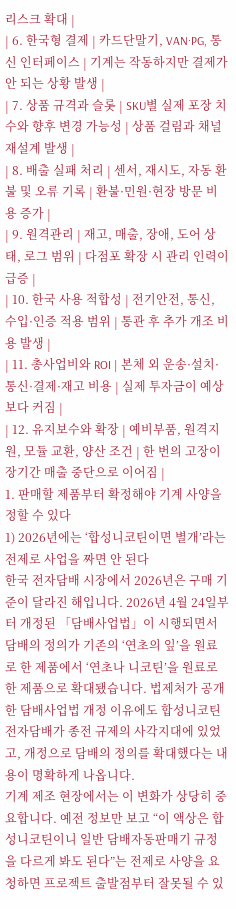리스크 확대 |
| 6. 한국형 결제 | 카드단말기, VAN·PG, 통신 인터페이스 | 기계는 작동하지만 결제가 안 되는 상황 발생 |
| 7. 상품 규격과 슬롯 | SKU별 실제 포장 치수와 향후 변경 가능성 | 상품 걸림과 채널 재설계 발생 |
| 8. 배출 실패 처리 | 센서, 재시도, 자동 환불 및 오류 기록 | 환불·민원·현장 방문 비용 증가 |
| 9. 원격관리 | 재고, 매출, 장애, 도어 상태, 로그 범위 | 다점포 확장 시 관리 인력이 급증 |
| 10. 한국 사용 적합성 | 전기안전, 통신, 수입·인증 적용 범위 | 통관 후 추가 개조 비용 발생 |
| 11. 총사업비와 ROI | 본체 외 운송·설치·통신·결제·재고 비용 | 실제 투자금이 예상보다 커짐 |
| 12. 유지보수와 확장 | 예비부품, 원격지원, 모듈 교환, 양산 조건 | 한 번의 고장이 장기간 매출 중단으로 이어짐 |
1. 판매할 제품부터 확정해야 기계 사양을 정할 수 있다
1) 2026년에는 ‘합성니코틴이면 별개’라는 전제로 사업을 짜면 안 된다
한국 전자담배 시장에서 2026년은 구매 기준이 달라진 해입니다. 2026년 4월 24일부터 개정된 「담배사업법」이 시행되면서 담배의 정의가 기존의 ‘연초의 잎’을 원료로 한 제품에서 ‘연초나 니코틴’을 원료로 한 제품으로 확대됐습니다. 법제처가 공개한 담배사업법 개정 이유에도 합성니코틴 전자담배가 종전 규제의 사각지대에 있었고, 개정으로 담배의 정의를 확대했다는 내용이 명확하게 나옵니다.
기계 제조 현장에서는 이 변화가 상당히 중요합니다. 예전 정보만 보고 “이 액상은 합성니코틴이니 일반 담배자동판매기 규정을 다르게 봐도 된다”는 전제로 사양을 요청하면 프로젝트 출발점부터 잘못될 수 있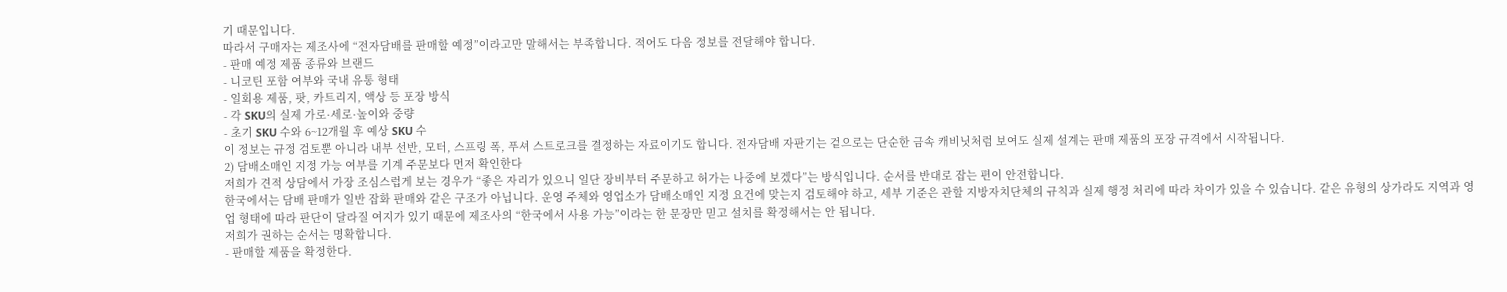기 때문입니다.
따라서 구매자는 제조사에 “전자담배를 판매할 예정”이라고만 말해서는 부족합니다. 적어도 다음 정보를 전달해야 합니다.
- 판매 예정 제품 종류와 브랜드
- 니코틴 포함 여부와 국내 유통 형태
- 일회용 제품, 팟, 카트리지, 액상 등 포장 방식
- 각 SKU의 실제 가로·세로·높이와 중량
- 초기 SKU 수와 6~12개월 후 예상 SKU 수
이 정보는 규정 검토뿐 아니라 내부 선반, 모터, 스프링 폭, 푸셔 스트로크를 결정하는 자료이기도 합니다. 전자담배 자판기는 겉으로는 단순한 금속 캐비닛처럼 보여도 실제 설계는 판매 제품의 포장 규격에서 시작됩니다.
2) 담배소매인 지정 가능 여부를 기계 주문보다 먼저 확인한다
저희가 견적 상담에서 가장 조심스럽게 보는 경우가 “좋은 자리가 있으니 일단 장비부터 주문하고 허가는 나중에 보겠다”는 방식입니다. 순서를 반대로 잡는 편이 안전합니다.
한국에서는 담배 판매가 일반 잡화 판매와 같은 구조가 아닙니다. 운영 주체와 영업소가 담배소매인 지정 요건에 맞는지 검토해야 하고, 세부 기준은 관할 지방자치단체의 규칙과 실제 행정 처리에 따라 차이가 있을 수 있습니다. 같은 유형의 상가라도 지역과 영업 형태에 따라 판단이 달라질 여지가 있기 때문에 제조사의 “한국에서 사용 가능”이라는 한 문장만 믿고 설치를 확정해서는 안 됩니다.
저희가 권하는 순서는 명확합니다.
- 판매할 제품을 확정한다.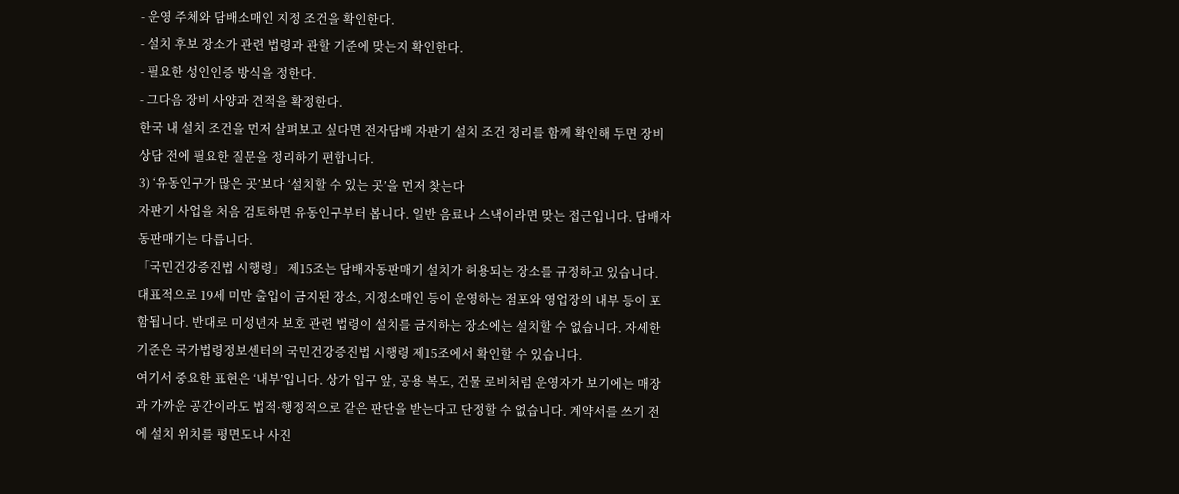- 운영 주체와 담배소매인 지정 조건을 확인한다.
- 설치 후보 장소가 관련 법령과 관할 기준에 맞는지 확인한다.
- 필요한 성인인증 방식을 정한다.
- 그다음 장비 사양과 견적을 확정한다.
한국 내 설치 조건을 먼저 살펴보고 싶다면 전자담배 자판기 설치 조건 정리를 함께 확인해 두면 장비 상담 전에 필요한 질문을 정리하기 편합니다.
3) ‘유동인구가 많은 곳’보다 ‘설치할 수 있는 곳’을 먼저 찾는다
자판기 사업을 처음 검토하면 유동인구부터 봅니다. 일반 음료나 스낵이라면 맞는 접근입니다. 담배자동판매기는 다릅니다.
「국민건강증진법 시행령」 제15조는 담배자동판매기 설치가 허용되는 장소를 규정하고 있습니다. 대표적으로 19세 미만 출입이 금지된 장소, 지정소매인 등이 운영하는 점포와 영업장의 내부 등이 포함됩니다. 반대로 미성년자 보호 관련 법령이 설치를 금지하는 장소에는 설치할 수 없습니다. 자세한 기준은 국가법령정보센터의 국민건강증진법 시행령 제15조에서 확인할 수 있습니다.
여기서 중요한 표현은 ‘내부’입니다. 상가 입구 앞, 공용 복도, 건물 로비처럼 운영자가 보기에는 매장과 가까운 공간이라도 법적·행정적으로 같은 판단을 받는다고 단정할 수 없습니다. 계약서를 쓰기 전에 설치 위치를 평면도나 사진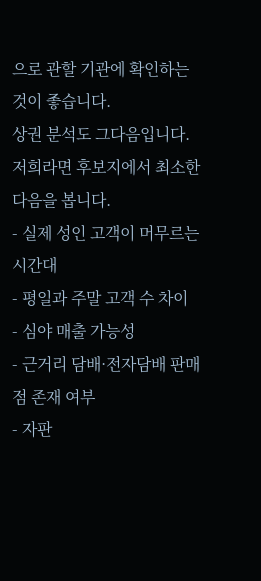으로 관할 기관에 확인하는 것이 좋습니다.
상권 분석도 그다음입니다. 저희라면 후보지에서 최소한 다음을 봅니다.
- 실제 성인 고객이 머무르는 시간대
- 평일과 주말 고객 수 차이
- 심야 매출 가능성
- 근거리 담배·전자담배 판매점 존재 여부
- 자판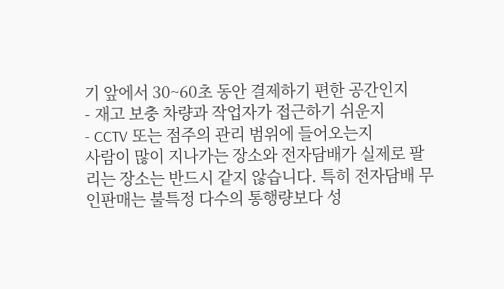기 앞에서 30~60초 동안 결제하기 편한 공간인지
- 재고 보충 차량과 작업자가 접근하기 쉬운지
- CCTV 또는 점주의 관리 범위에 들어오는지
사람이 많이 지나가는 장소와 전자담배가 실제로 팔리는 장소는 반드시 같지 않습니다. 특히 전자담배 무인판매는 불특정 다수의 통행량보다 성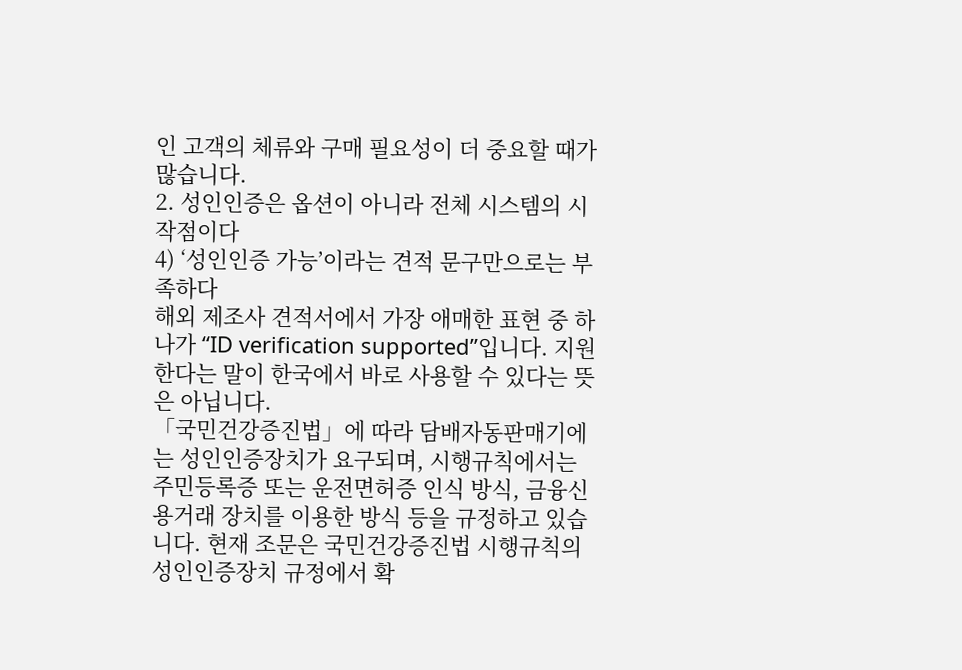인 고객의 체류와 구매 필요성이 더 중요할 때가 많습니다.
2. 성인인증은 옵션이 아니라 전체 시스템의 시작점이다
4) ‘성인인증 가능’이라는 견적 문구만으로는 부족하다
해외 제조사 견적서에서 가장 애매한 표현 중 하나가 “ID verification supported”입니다. 지원한다는 말이 한국에서 바로 사용할 수 있다는 뜻은 아닙니다.
「국민건강증진법」에 따라 담배자동판매기에는 성인인증장치가 요구되며, 시행규칙에서는 주민등록증 또는 운전면허증 인식 방식, 금융신용거래 장치를 이용한 방식 등을 규정하고 있습니다. 현재 조문은 국민건강증진법 시행규칙의 성인인증장치 규정에서 확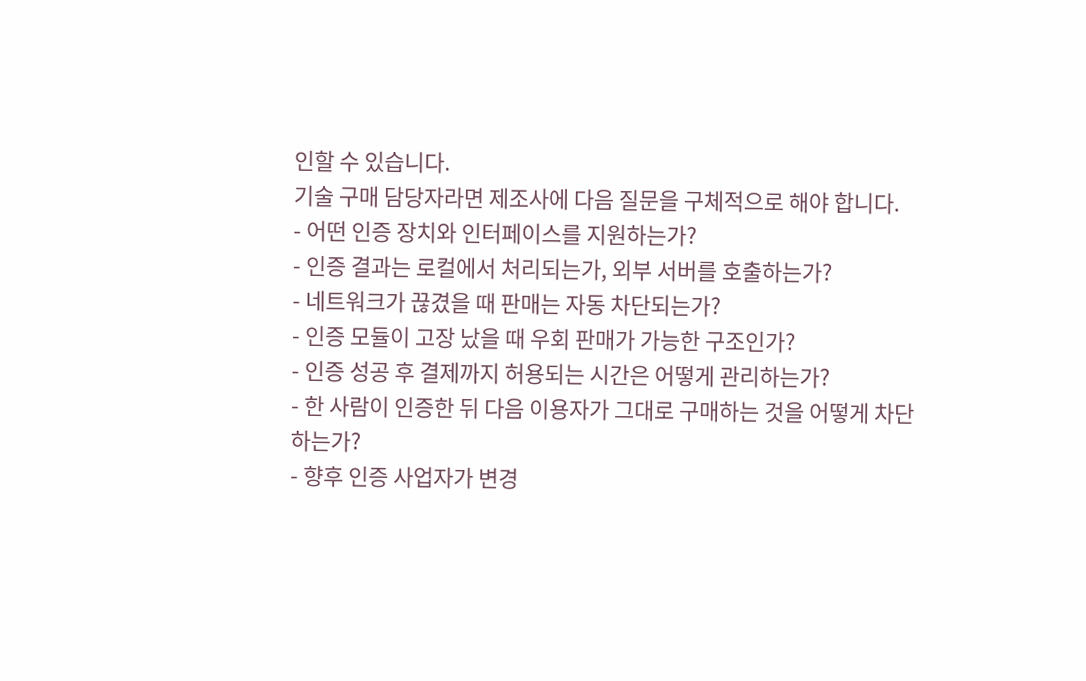인할 수 있습니다.
기술 구매 담당자라면 제조사에 다음 질문을 구체적으로 해야 합니다.
- 어떤 인증 장치와 인터페이스를 지원하는가?
- 인증 결과는 로컬에서 처리되는가, 외부 서버를 호출하는가?
- 네트워크가 끊겼을 때 판매는 자동 차단되는가?
- 인증 모듈이 고장 났을 때 우회 판매가 가능한 구조인가?
- 인증 성공 후 결제까지 허용되는 시간은 어떻게 관리하는가?
- 한 사람이 인증한 뒤 다음 이용자가 그대로 구매하는 것을 어떻게 차단하는가?
- 향후 인증 사업자가 변경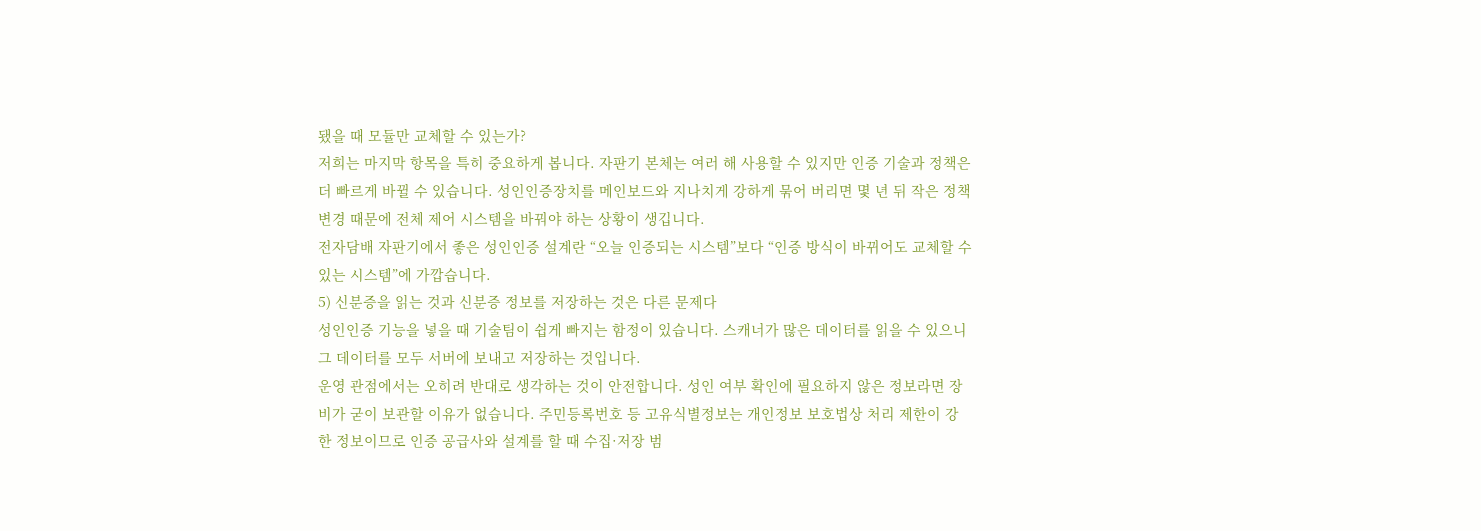됐을 때 모듈만 교체할 수 있는가?
저희는 마지막 항목을 특히 중요하게 봅니다. 자판기 본체는 여러 해 사용할 수 있지만 인증 기술과 정책은 더 빠르게 바뀔 수 있습니다. 성인인증장치를 메인보드와 지나치게 강하게 묶어 버리면 몇 년 뒤 작은 정책 변경 때문에 전체 제어 시스템을 바꿔야 하는 상황이 생깁니다.
전자담배 자판기에서 좋은 성인인증 설계란 “오늘 인증되는 시스템”보다 “인증 방식이 바뀌어도 교체할 수 있는 시스템”에 가깝습니다.
5) 신분증을 읽는 것과 신분증 정보를 저장하는 것은 다른 문제다
성인인증 기능을 넣을 때 기술팀이 쉽게 빠지는 함정이 있습니다. 스캐너가 많은 데이터를 읽을 수 있으니 그 데이터를 모두 서버에 보내고 저장하는 것입니다.
운영 관점에서는 오히려 반대로 생각하는 것이 안전합니다. 성인 여부 확인에 필요하지 않은 정보라면 장비가 굳이 보관할 이유가 없습니다. 주민등록번호 등 고유식별정보는 개인정보 보호법상 처리 제한이 강한 정보이므로 인증 공급사와 설계를 할 때 수집·저장 범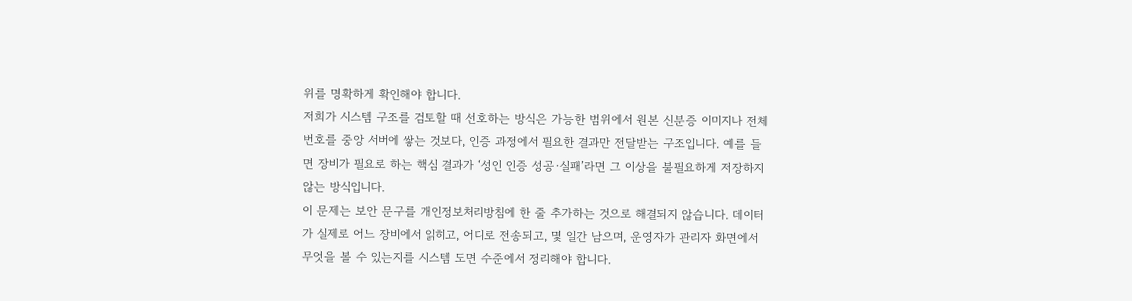위를 명확하게 확인해야 합니다.
저희가 시스템 구조를 검토할 때 선호하는 방식은 가능한 범위에서 원본 신분증 이미지나 전체 번호를 중앙 서버에 쌓는 것보다, 인증 과정에서 필요한 결과만 전달받는 구조입니다. 예를 들면 장비가 필요로 하는 핵심 결과가 ‘성인 인증 성공·실패’라면 그 이상을 불필요하게 저장하지 않는 방식입니다.
이 문제는 보안 문구를 개인정보처리방침에 한 줄 추가하는 것으로 해결되지 않습니다. 데이터가 실제로 어느 장비에서 읽히고, 어디로 전송되고, 몇 일간 남으며, 운영자가 관리자 화면에서 무엇을 볼 수 있는지를 시스템 도면 수준에서 정리해야 합니다.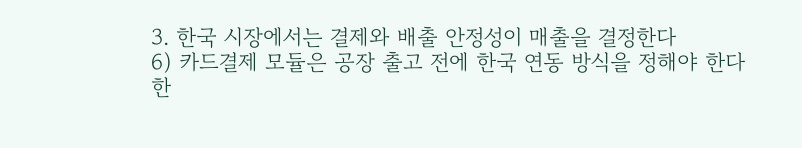3. 한국 시장에서는 결제와 배출 안정성이 매출을 결정한다
6) 카드결제 모듈은 공장 출고 전에 한국 연동 방식을 정해야 한다
한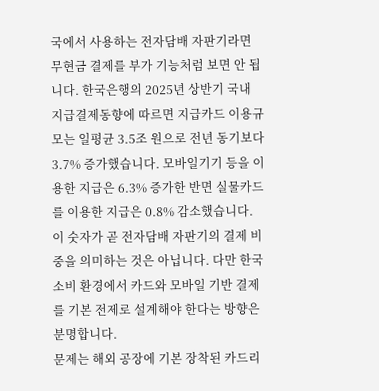국에서 사용하는 전자담배 자판기라면 무현금 결제를 부가 기능처럼 보면 안 됩니다. 한국은행의 2025년 상반기 국내 지급결제동향에 따르면 지급카드 이용규모는 일평균 3.5조 원으로 전년 동기보다 3.7% 증가했습니다. 모바일기기 등을 이용한 지급은 6.3% 증가한 반면 실물카드를 이용한 지급은 0.8% 감소했습니다.
이 숫자가 곧 전자담배 자판기의 결제 비중을 의미하는 것은 아닙니다. 다만 한국 소비 환경에서 카드와 모바일 기반 결제를 기본 전제로 설계해야 한다는 방향은 분명합니다.
문제는 해외 공장에 기본 장착된 카드리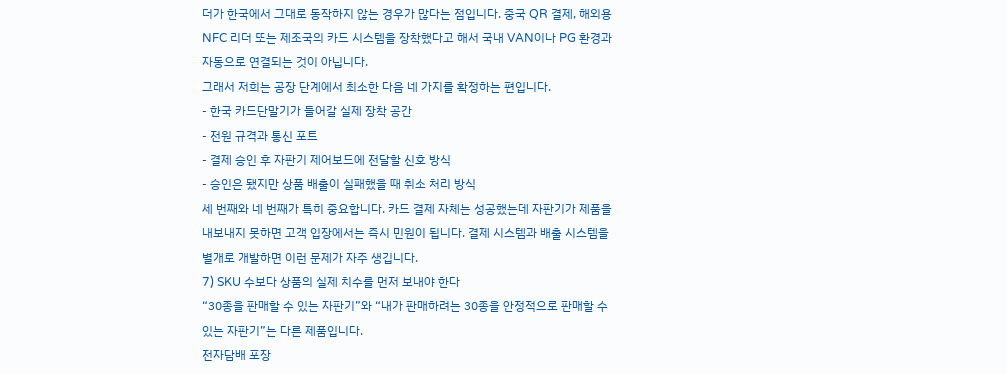더가 한국에서 그대로 동작하지 않는 경우가 많다는 점입니다. 중국 QR 결제, 해외용 NFC 리더 또는 제조국의 카드 시스템을 장착했다고 해서 국내 VAN이나 PG 환경과 자동으로 연결되는 것이 아닙니다.
그래서 저희는 공장 단계에서 최소한 다음 네 가지를 확정하는 편입니다.
- 한국 카드단말기가 들어갈 실제 장착 공간
- 전원 규격과 통신 포트
- 결제 승인 후 자판기 제어보드에 전달할 신호 방식
- 승인은 됐지만 상품 배출이 실패했을 때 취소 처리 방식
세 번째와 네 번째가 특히 중요합니다. 카드 결제 자체는 성공했는데 자판기가 제품을 내보내지 못하면 고객 입장에서는 즉시 민원이 됩니다. 결제 시스템과 배출 시스템을 별개로 개발하면 이런 문제가 자주 생깁니다.
7) SKU 수보다 상품의 실제 치수를 먼저 보내야 한다
“30종을 판매할 수 있는 자판기”와 “내가 판매하려는 30종을 안정적으로 판매할 수 있는 자판기”는 다른 제품입니다.
전자담배 포장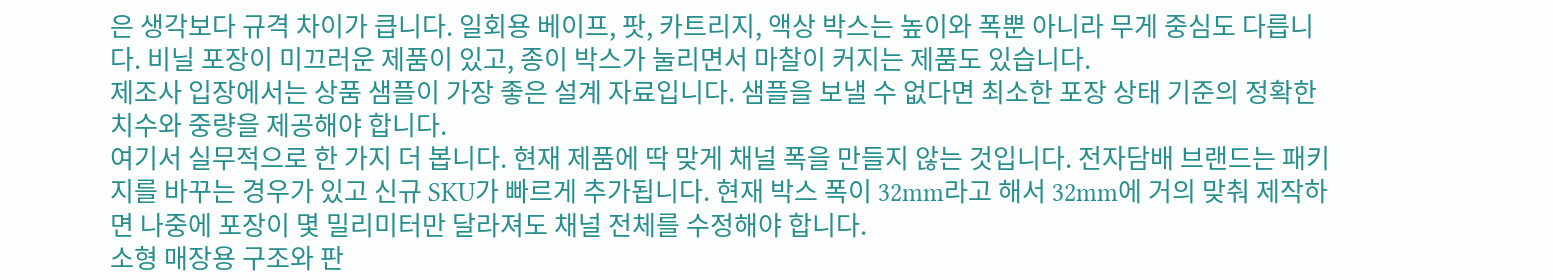은 생각보다 규격 차이가 큽니다. 일회용 베이프, 팟, 카트리지, 액상 박스는 높이와 폭뿐 아니라 무게 중심도 다릅니다. 비닐 포장이 미끄러운 제품이 있고, 종이 박스가 눌리면서 마찰이 커지는 제품도 있습니다.
제조사 입장에서는 상품 샘플이 가장 좋은 설계 자료입니다. 샘플을 보낼 수 없다면 최소한 포장 상태 기준의 정확한 치수와 중량을 제공해야 합니다.
여기서 실무적으로 한 가지 더 봅니다. 현재 제품에 딱 맞게 채널 폭을 만들지 않는 것입니다. 전자담배 브랜드는 패키지를 바꾸는 경우가 있고 신규 SKU가 빠르게 추가됩니다. 현재 박스 폭이 32mm라고 해서 32mm에 거의 맞춰 제작하면 나중에 포장이 몇 밀리미터만 달라져도 채널 전체를 수정해야 합니다.
소형 매장용 구조와 판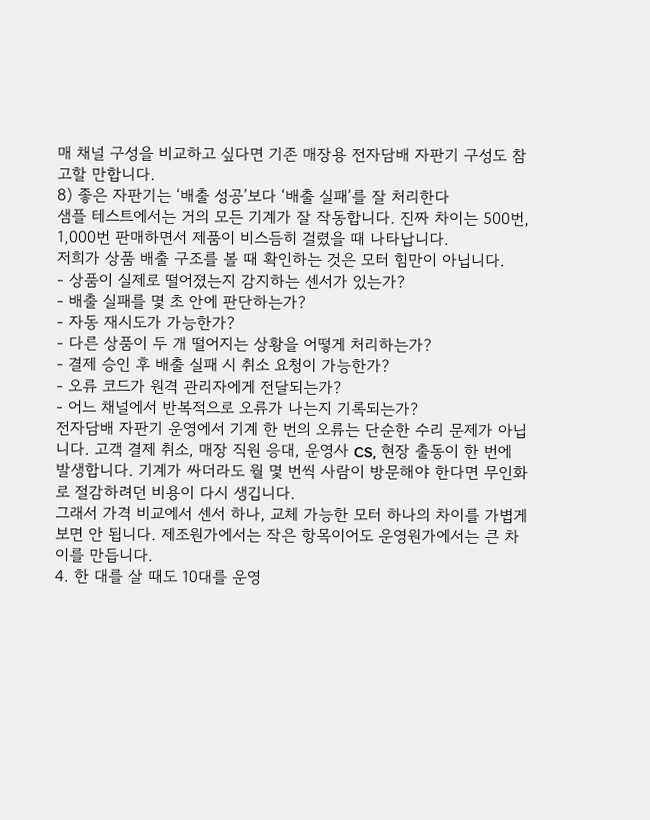매 채널 구성을 비교하고 싶다면 기존 매장용 전자담배 자판기 구성도 참고할 만합니다.
8) 좋은 자판기는 ‘배출 성공’보다 ‘배출 실패’를 잘 처리한다
샘플 테스트에서는 거의 모든 기계가 잘 작동합니다. 진짜 차이는 500번, 1,000번 판매하면서 제품이 비스듬히 걸렸을 때 나타납니다.
저희가 상품 배출 구조를 볼 때 확인하는 것은 모터 힘만이 아닙니다.
- 상품이 실제로 떨어졌는지 감지하는 센서가 있는가?
- 배출 실패를 몇 초 안에 판단하는가?
- 자동 재시도가 가능한가?
- 다른 상품이 두 개 떨어지는 상황을 어떻게 처리하는가?
- 결제 승인 후 배출 실패 시 취소 요청이 가능한가?
- 오류 코드가 원격 관리자에게 전달되는가?
- 어느 채널에서 반복적으로 오류가 나는지 기록되는가?
전자담배 자판기 운영에서 기계 한 번의 오류는 단순한 수리 문제가 아닙니다. 고객 결제 취소, 매장 직원 응대, 운영사 CS, 현장 출동이 한 번에 발생합니다. 기계가 싸더라도 월 몇 번씩 사람이 방문해야 한다면 무인화로 절감하려던 비용이 다시 생깁니다.
그래서 가격 비교에서 센서 하나, 교체 가능한 모터 하나의 차이를 가볍게 보면 안 됩니다. 제조원가에서는 작은 항목이어도 운영원가에서는 큰 차이를 만듭니다.
4. 한 대를 살 때도 10대를 운영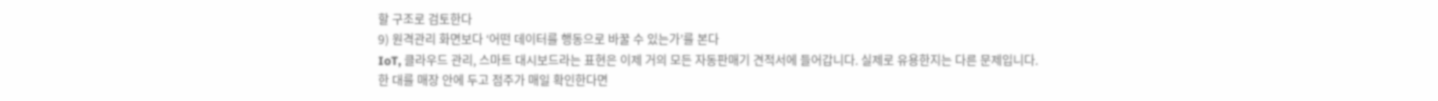할 구조로 검토한다
9) 원격관리 화면보다 ‘어떤 데이터를 행동으로 바꿀 수 있는가’를 본다
IoT, 클라우드 관리, 스마트 대시보드라는 표현은 이제 거의 모든 자동판매기 견적서에 들어갑니다. 실제로 유용한지는 다른 문제입니다.
한 대를 매장 안에 두고 점주가 매일 확인한다면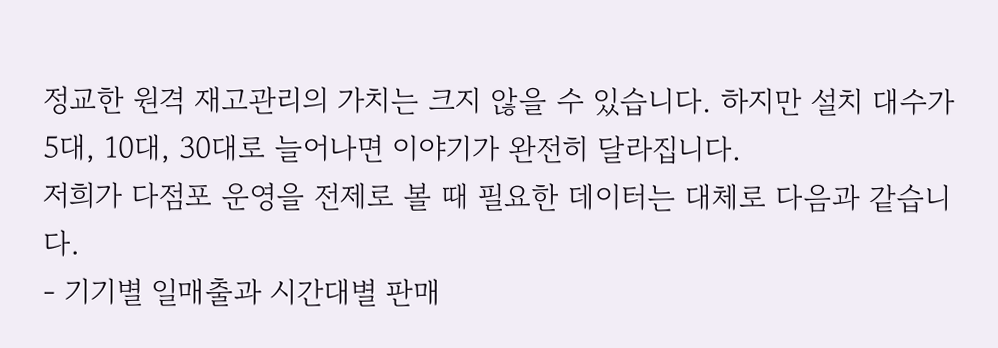정교한 원격 재고관리의 가치는 크지 않을 수 있습니다. 하지만 설치 대수가 5대, 10대, 30대로 늘어나면 이야기가 완전히 달라집니다.
저희가 다점포 운영을 전제로 볼 때 필요한 데이터는 대체로 다음과 같습니다.
- 기기별 일매출과 시간대별 판매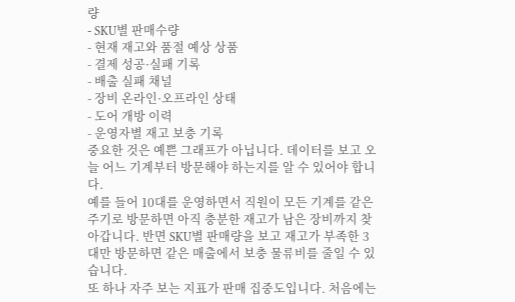량
- SKU별 판매수량
- 현재 재고와 품절 예상 상품
- 결제 성공·실패 기록
- 배출 실패 채널
- 장비 온라인·오프라인 상태
- 도어 개방 이력
- 운영자별 재고 보충 기록
중요한 것은 예쁜 그래프가 아닙니다. 데이터를 보고 오늘 어느 기계부터 방문해야 하는지를 알 수 있어야 합니다.
예를 들어 10대를 운영하면서 직원이 모든 기계를 같은 주기로 방문하면 아직 충분한 재고가 남은 장비까지 찾아갑니다. 반면 SKU별 판매량을 보고 재고가 부족한 3대만 방문하면 같은 매출에서 보충 물류비를 줄일 수 있습니다.
또 하나 자주 보는 지표가 판매 집중도입니다. 처음에는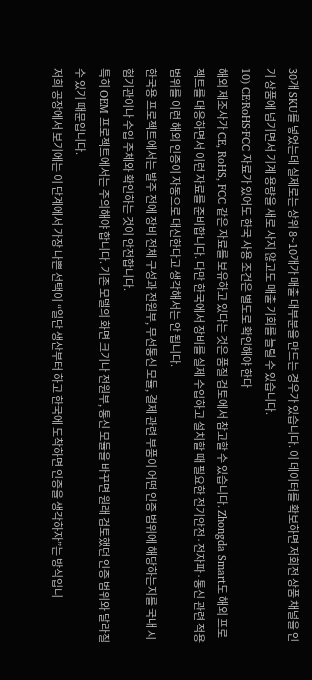30개 SKU를 넣었는데 실제로는 상위 8~10개가 매출 대부분을 만드는 경우가 있습니다. 이 데이터를 확보하면 저회전 상품 채널을 인기 상품에 넘기면서 기계 용량을 새로 사지 않고도 매출 기회를 늘릴 수 있습니다.
10) CE·RoHS·FCC 자료가 있어도 한국 사용 조건은 별도로 확인해야 한다
해외 제조사가 CE, RoHS, FCC 같은 자료를 보유하고 있다는 것은 품질 검토에서 참고할 수 있습니다. Zhongda Smart도 해외 프로젝트를 대응하면서 이런 자료를 준비합니다. 다만 한국에서 장비를 실제 수입하고 설치할 때 필요한 전기안전·전자파·통신 관련 적용 범위를 이런 해외 인증이 자동으로 대신한다고 생각해서는 안 됩니다.
한국용 프로젝트에서는 발주 전에 장비 전체 구성과 전원부, 무선통신 모듈, 결제 관련 부품이 어떤 인증 범위에 해당하는지를 국내 시험기관이나 수입 주체와 확인하는 것이 안전합니다.
특히 OEM 프로젝트에서는 주의해야 합니다. 기존 모델의 화면 크기나 전원부, 통신 모듈을 바꾸면 원래 검토했던 인증 범위와 달라질 수 있기 때문입니다.
저희 공장에서 보기에는 이 단계에서 가장 나쁜 선택이 “일단 생산부터 하고 한국에 도착하면 인증을 생각하자”는 방식입니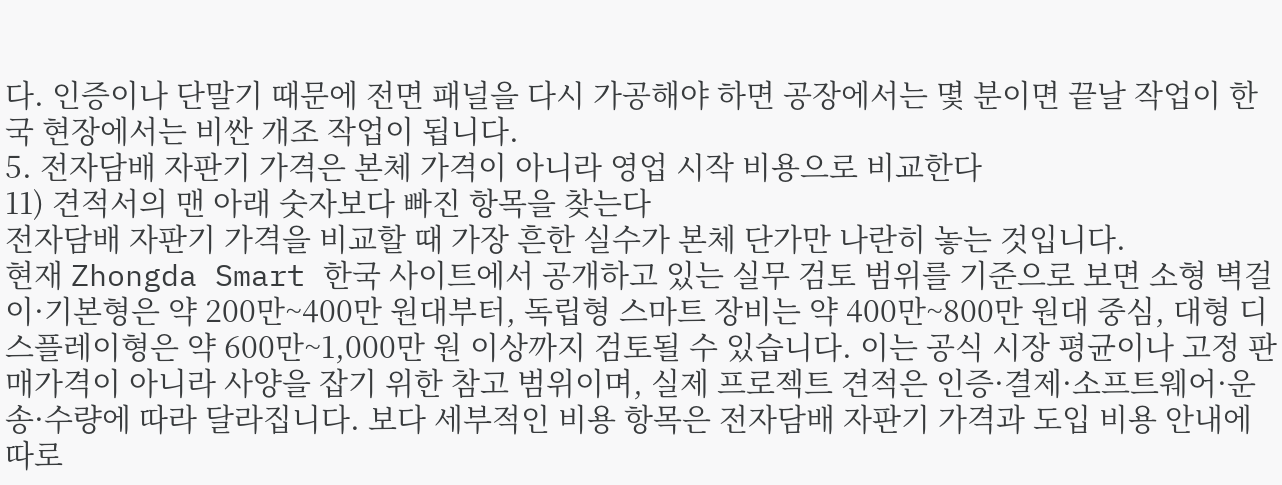다. 인증이나 단말기 때문에 전면 패널을 다시 가공해야 하면 공장에서는 몇 분이면 끝날 작업이 한국 현장에서는 비싼 개조 작업이 됩니다.
5. 전자담배 자판기 가격은 본체 가격이 아니라 영업 시작 비용으로 비교한다
11) 견적서의 맨 아래 숫자보다 빠진 항목을 찾는다
전자담배 자판기 가격을 비교할 때 가장 흔한 실수가 본체 단가만 나란히 놓는 것입니다.
현재 Zhongda Smart 한국 사이트에서 공개하고 있는 실무 검토 범위를 기준으로 보면 소형 벽걸이·기본형은 약 200만~400만 원대부터, 독립형 스마트 장비는 약 400만~800만 원대 중심, 대형 디스플레이형은 약 600만~1,000만 원 이상까지 검토될 수 있습니다. 이는 공식 시장 평균이나 고정 판매가격이 아니라 사양을 잡기 위한 참고 범위이며, 실제 프로젝트 견적은 인증·결제·소프트웨어·운송·수량에 따라 달라집니다. 보다 세부적인 비용 항목은 전자담배 자판기 가격과 도입 비용 안내에 따로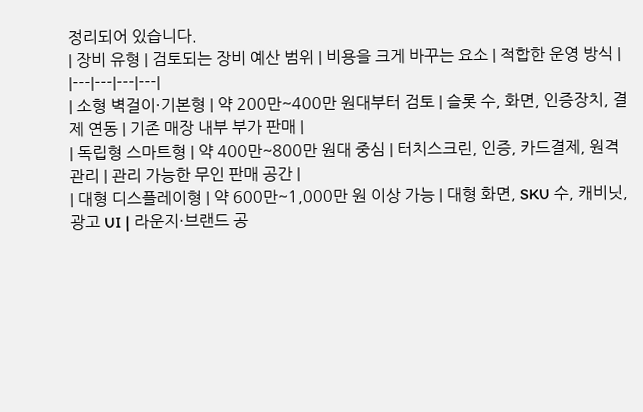정리되어 있습니다.
| 장비 유형 | 검토되는 장비 예산 범위 | 비용을 크게 바꾸는 요소 | 적합한 운영 방식 |
|---|---|---|---|
| 소형 벽걸이·기본형 | 약 200만~400만 원대부터 검토 | 슬롯 수, 화면, 인증장치, 결제 연동 | 기존 매장 내부 부가 판매 |
| 독립형 스마트형 | 약 400만~800만 원대 중심 | 터치스크린, 인증, 카드결제, 원격관리 | 관리 가능한 무인 판매 공간 |
| 대형 디스플레이형 | 약 600만~1,000만 원 이상 가능 | 대형 화면, SKU 수, 캐비닛, 광고 UI | 라운지·브랜드 공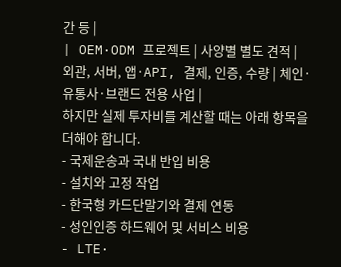간 등 |
| OEM·ODM 프로젝트 | 사양별 별도 견적 | 외관, 서버, 앱·API, 결제, 인증, 수량 | 체인·유통사·브랜드 전용 사업 |
하지만 실제 투자비를 계산할 때는 아래 항목을 더해야 합니다.
- 국제운송과 국내 반입 비용
- 설치와 고정 작업
- 한국형 카드단말기와 결제 연동
- 성인인증 하드웨어 및 서비스 비용
- LTE·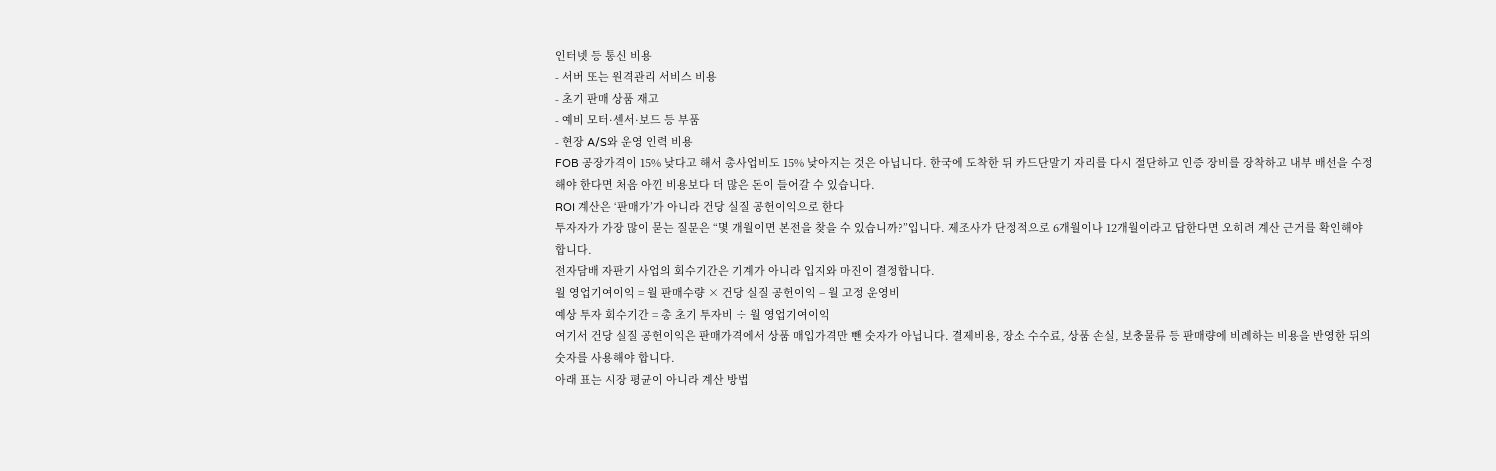인터넷 등 통신 비용
- 서버 또는 원격관리 서비스 비용
- 초기 판매 상품 재고
- 예비 모터·센서·보드 등 부품
- 현장 A/S와 운영 인력 비용
FOB 공장가격이 15% 낮다고 해서 총사업비도 15% 낮아지는 것은 아닙니다. 한국에 도착한 뒤 카드단말기 자리를 다시 절단하고 인증 장비를 장착하고 내부 배선을 수정해야 한다면 처음 아낀 비용보다 더 많은 돈이 들어갈 수 있습니다.
ROI 계산은 ‘판매가’가 아니라 건당 실질 공헌이익으로 한다
투자자가 가장 많이 묻는 질문은 “몇 개월이면 본전을 찾을 수 있습니까?”입니다. 제조사가 단정적으로 6개월이나 12개월이라고 답한다면 오히려 계산 근거를 확인해야 합니다.
전자담배 자판기 사업의 회수기간은 기계가 아니라 입지와 마진이 결정합니다.
월 영업기여이익 = 월 판매수량 × 건당 실질 공헌이익 − 월 고정 운영비
예상 투자 회수기간 = 총 초기 투자비 ÷ 월 영업기여이익
여기서 건당 실질 공헌이익은 판매가격에서 상품 매입가격만 뺀 숫자가 아닙니다. 결제비용, 장소 수수료, 상품 손실, 보충물류 등 판매량에 비례하는 비용을 반영한 뒤의 숫자를 사용해야 합니다.
아래 표는 시장 평균이 아니라 계산 방법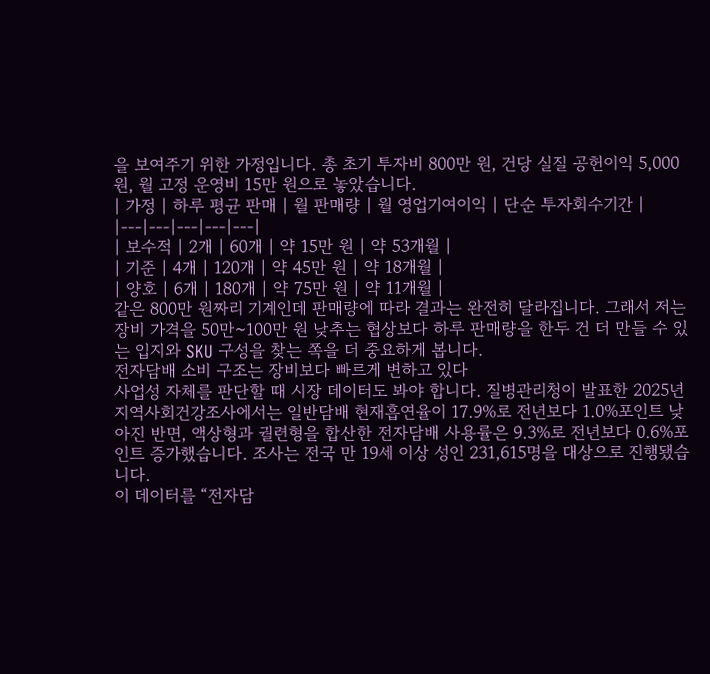을 보여주기 위한 가정입니다. 총 초기 투자비 800만 원, 건당 실질 공헌이익 5,000원, 월 고정 운영비 15만 원으로 놓았습니다.
| 가정 | 하루 평균 판매 | 월 판매량 | 월 영업기여이익 | 단순 투자회수기간 |
|---|---|---|---|---|
| 보수적 | 2개 | 60개 | 약 15만 원 | 약 53개월 |
| 기준 | 4개 | 120개 | 약 45만 원 | 약 18개월 |
| 양호 | 6개 | 180개 | 약 75만 원 | 약 11개월 |
같은 800만 원짜리 기계인데 판매량에 따라 결과는 완전히 달라집니다. 그래서 저는 장비 가격을 50만~100만 원 낮추는 협상보다 하루 판매량을 한두 건 더 만들 수 있는 입지와 SKU 구성을 찾는 쪽을 더 중요하게 봅니다.
전자담배 소비 구조는 장비보다 빠르게 변하고 있다
사업성 자체를 판단할 때 시장 데이터도 봐야 합니다. 질병관리청이 발표한 2025년 지역사회건강조사에서는 일반담배 현재흡연율이 17.9%로 전년보다 1.0%포인트 낮아진 반면, 액상형과 궐련형을 합산한 전자담배 사용률은 9.3%로 전년보다 0.6%포인트 증가했습니다. 조사는 전국 만 19세 이상 성인 231,615명을 대상으로 진행됐습니다.
이 데이터를 “전자담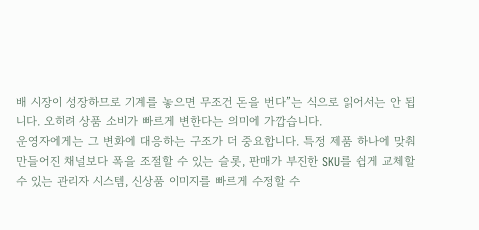배 시장이 성장하므로 기계를 놓으면 무조건 돈을 번다”는 식으로 읽어서는 안 됩니다. 오히려 상품 소비가 빠르게 변한다는 의미에 가깝습니다.
운영자에게는 그 변화에 대응하는 구조가 더 중요합니다. 특정 제품 하나에 맞춰 만들어진 채널보다 폭을 조절할 수 있는 슬롯, 판매가 부진한 SKU를 쉽게 교체할 수 있는 관리자 시스템, 신상품 이미지를 빠르게 수정할 수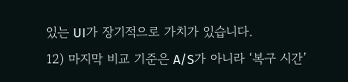있는 UI가 장기적으로 가치가 있습니다.
12) 마지막 비교 기준은 A/S가 아니라 ‘복구 시간’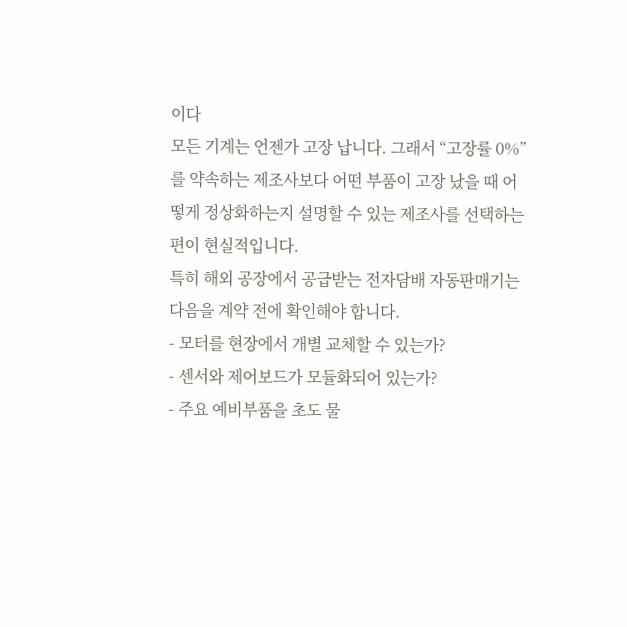이다
모든 기계는 언젠가 고장 납니다. 그래서 “고장률 0%”를 약속하는 제조사보다 어떤 부품이 고장 났을 때 어떻게 정상화하는지 설명할 수 있는 제조사를 선택하는 편이 현실적입니다.
특히 해외 공장에서 공급받는 전자담배 자동판매기는 다음을 계약 전에 확인해야 합니다.
- 모터를 현장에서 개별 교체할 수 있는가?
- 센서와 제어보드가 모듈화되어 있는가?
- 주요 예비부품을 초도 물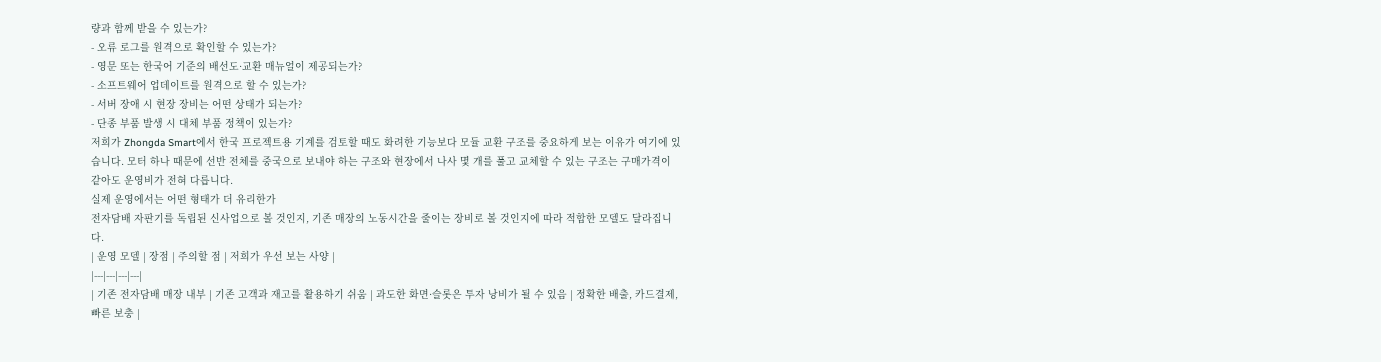량과 함께 받을 수 있는가?
- 오류 로그를 원격으로 확인할 수 있는가?
- 영문 또는 한국어 기준의 배선도·교환 매뉴얼이 제공되는가?
- 소프트웨어 업데이트를 원격으로 할 수 있는가?
- 서버 장애 시 현장 장비는 어떤 상태가 되는가?
- 단종 부품 발생 시 대체 부품 정책이 있는가?
저희가 Zhongda Smart에서 한국 프로젝트용 기계를 검토할 때도 화려한 기능보다 모듈 교환 구조를 중요하게 보는 이유가 여기에 있습니다. 모터 하나 때문에 선반 전체를 중국으로 보내야 하는 구조와 현장에서 나사 몇 개를 풀고 교체할 수 있는 구조는 구매가격이 같아도 운영비가 전혀 다릅니다.
실제 운영에서는 어떤 형태가 더 유리한가
전자담배 자판기를 독립된 신사업으로 볼 것인지, 기존 매장의 노동시간을 줄이는 장비로 볼 것인지에 따라 적합한 모델도 달라집니다.
| 운영 모델 | 장점 | 주의할 점 | 저희가 우선 보는 사양 |
|---|---|---|---|
| 기존 전자담배 매장 내부 | 기존 고객과 재고를 활용하기 쉬움 | 과도한 화면·슬롯은 투자 낭비가 될 수 있음 | 정확한 배출, 카드결제, 빠른 보충 |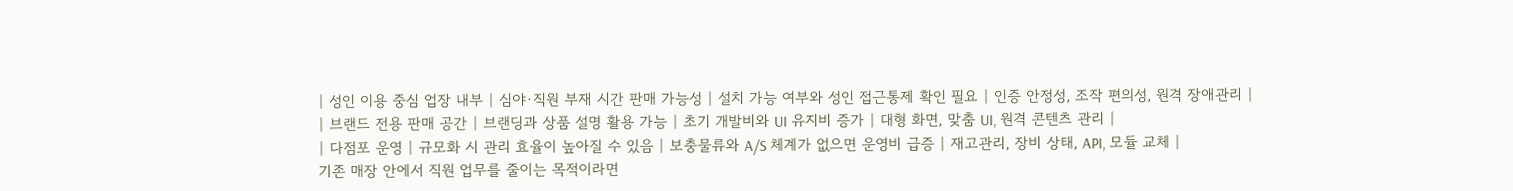| 성인 이용 중심 업장 내부 | 심야·직원 부재 시간 판매 가능성 | 설치 가능 여부와 성인 접근통제 확인 필요 | 인증 안정성, 조작 편의성, 원격 장애관리 |
| 브랜드 전용 판매 공간 | 브랜딩과 상품 설명 활용 가능 | 초기 개발비와 UI 유지비 증가 | 대형 화면, 맞춤 UI, 원격 콘텐츠 관리 |
| 다점포 운영 | 규모화 시 관리 효율이 높아질 수 있음 | 보충물류와 A/S 체계가 없으면 운영비 급증 | 재고관리, 장비 상태, API, 모듈 교체 |
기존 매장 안에서 직원 업무를 줄이는 목적이라면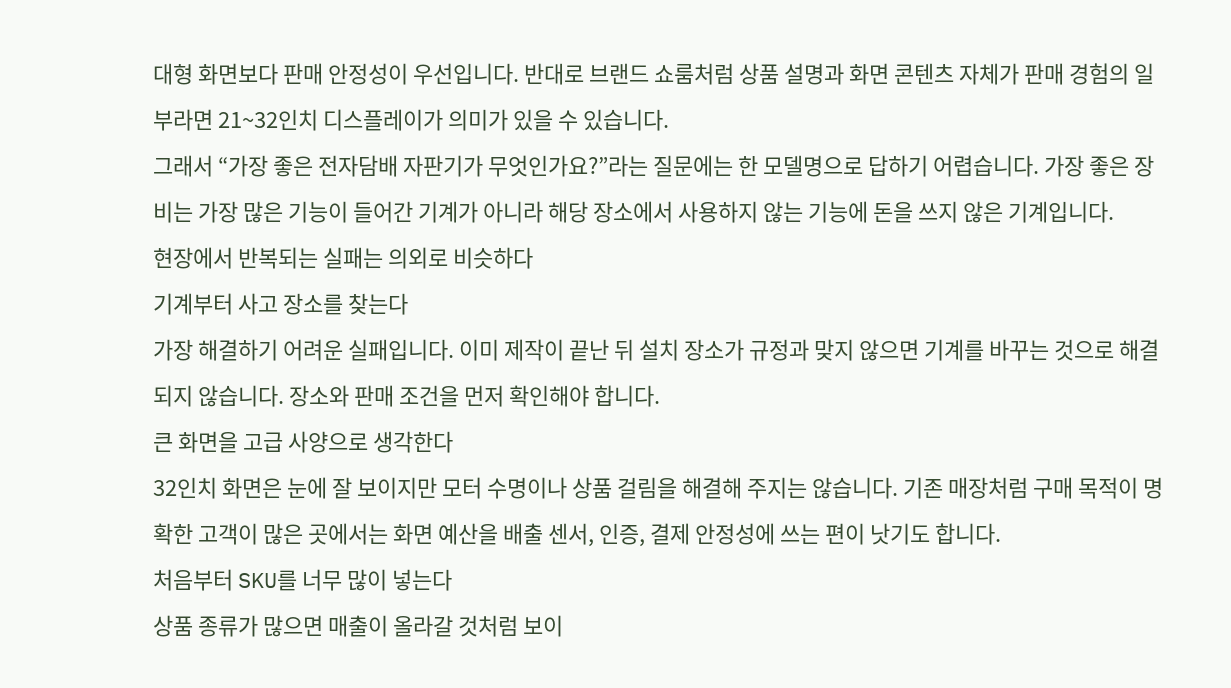대형 화면보다 판매 안정성이 우선입니다. 반대로 브랜드 쇼룸처럼 상품 설명과 화면 콘텐츠 자체가 판매 경험의 일부라면 21~32인치 디스플레이가 의미가 있을 수 있습니다.
그래서 “가장 좋은 전자담배 자판기가 무엇인가요?”라는 질문에는 한 모델명으로 답하기 어렵습니다. 가장 좋은 장비는 가장 많은 기능이 들어간 기계가 아니라 해당 장소에서 사용하지 않는 기능에 돈을 쓰지 않은 기계입니다.
현장에서 반복되는 실패는 의외로 비슷하다
기계부터 사고 장소를 찾는다
가장 해결하기 어려운 실패입니다. 이미 제작이 끝난 뒤 설치 장소가 규정과 맞지 않으면 기계를 바꾸는 것으로 해결되지 않습니다. 장소와 판매 조건을 먼저 확인해야 합니다.
큰 화면을 고급 사양으로 생각한다
32인치 화면은 눈에 잘 보이지만 모터 수명이나 상품 걸림을 해결해 주지는 않습니다. 기존 매장처럼 구매 목적이 명확한 고객이 많은 곳에서는 화면 예산을 배출 센서, 인증, 결제 안정성에 쓰는 편이 낫기도 합니다.
처음부터 SKU를 너무 많이 넣는다
상품 종류가 많으면 매출이 올라갈 것처럼 보이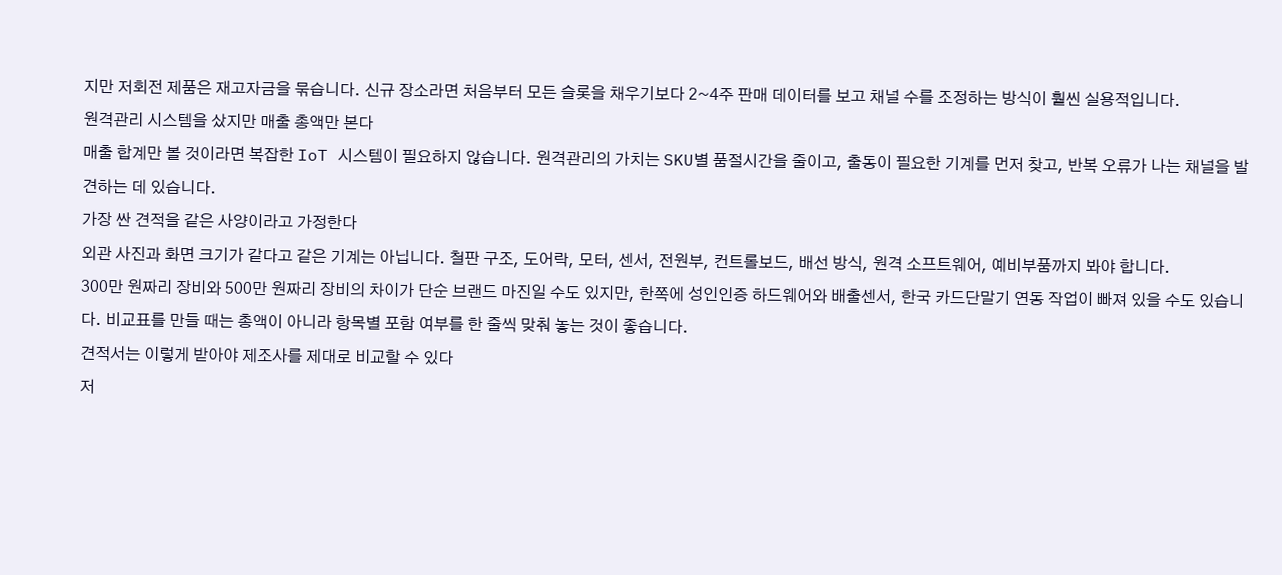지만 저회전 제품은 재고자금을 묶습니다. 신규 장소라면 처음부터 모든 슬롯을 채우기보다 2~4주 판매 데이터를 보고 채널 수를 조정하는 방식이 훨씬 실용적입니다.
원격관리 시스템을 샀지만 매출 총액만 본다
매출 합계만 볼 것이라면 복잡한 IoT 시스템이 필요하지 않습니다. 원격관리의 가치는 SKU별 품절시간을 줄이고, 출동이 필요한 기계를 먼저 찾고, 반복 오류가 나는 채널을 발견하는 데 있습니다.
가장 싼 견적을 같은 사양이라고 가정한다
외관 사진과 화면 크기가 같다고 같은 기계는 아닙니다. 철판 구조, 도어락, 모터, 센서, 전원부, 컨트롤보드, 배선 방식, 원격 소프트웨어, 예비부품까지 봐야 합니다.
300만 원짜리 장비와 500만 원짜리 장비의 차이가 단순 브랜드 마진일 수도 있지만, 한쪽에 성인인증 하드웨어와 배출센서, 한국 카드단말기 연동 작업이 빠져 있을 수도 있습니다. 비교표를 만들 때는 총액이 아니라 항목별 포함 여부를 한 줄씩 맞춰 놓는 것이 좋습니다.
견적서는 이렇게 받아야 제조사를 제대로 비교할 수 있다
저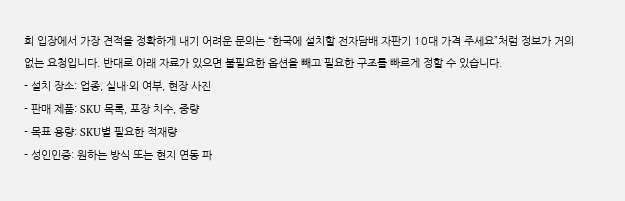희 입장에서 가장 견적을 정확하게 내기 어려운 문의는 “한국에 설치할 전자담배 자판기 10대 가격 주세요”처럼 정보가 거의 없는 요청입니다. 반대로 아래 자료가 있으면 불필요한 옵션을 빼고 필요한 구조를 빠르게 정할 수 있습니다.
- 설치 장소: 업종, 실내·외 여부, 현장 사진
- 판매 제품: SKU 목록, 포장 치수, 중량
- 목표 용량: SKU별 필요한 적재량
- 성인인증: 원하는 방식 또는 현지 연동 파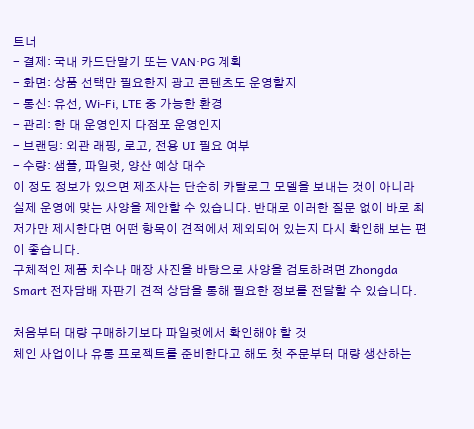트너
- 결제: 국내 카드단말기 또는 VAN·PG 계획
- 화면: 상품 선택만 필요한지 광고 콘텐츠도 운영할지
- 통신: 유선, Wi-Fi, LTE 중 가능한 환경
- 관리: 한 대 운영인지 다점포 운영인지
- 브랜딩: 외관 래핑, 로고, 전용 UI 필요 여부
- 수량: 샘플, 파일럿, 양산 예상 대수
이 정도 정보가 있으면 제조사는 단순히 카탈로그 모델을 보내는 것이 아니라 실제 운영에 맞는 사양을 제안할 수 있습니다. 반대로 이러한 질문 없이 바로 최저가만 제시한다면 어떤 항목이 견적에서 제외되어 있는지 다시 확인해 보는 편이 좋습니다.
구체적인 제품 치수나 매장 사진을 바탕으로 사양을 검토하려면 Zhongda Smart 전자담배 자판기 견적 상담을 통해 필요한 정보를 전달할 수 있습니다.

처음부터 대량 구매하기보다 파일럿에서 확인해야 할 것
체인 사업이나 유통 프로젝트를 준비한다고 해도 첫 주문부터 대량 생산하는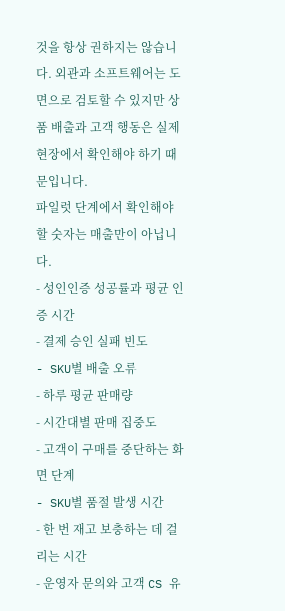것을 항상 권하지는 않습니다. 외관과 소프트웨어는 도면으로 검토할 수 있지만 상품 배출과 고객 행동은 실제 현장에서 확인해야 하기 때문입니다.
파일럿 단계에서 확인해야 할 숫자는 매출만이 아닙니다.
- 성인인증 성공률과 평균 인증 시간
- 결제 승인 실패 빈도
- SKU별 배출 오류
- 하루 평균 판매량
- 시간대별 판매 집중도
- 고객이 구매를 중단하는 화면 단계
- SKU별 품절 발생 시간
- 한 번 재고 보충하는 데 걸리는 시간
- 운영자 문의와 고객 CS 유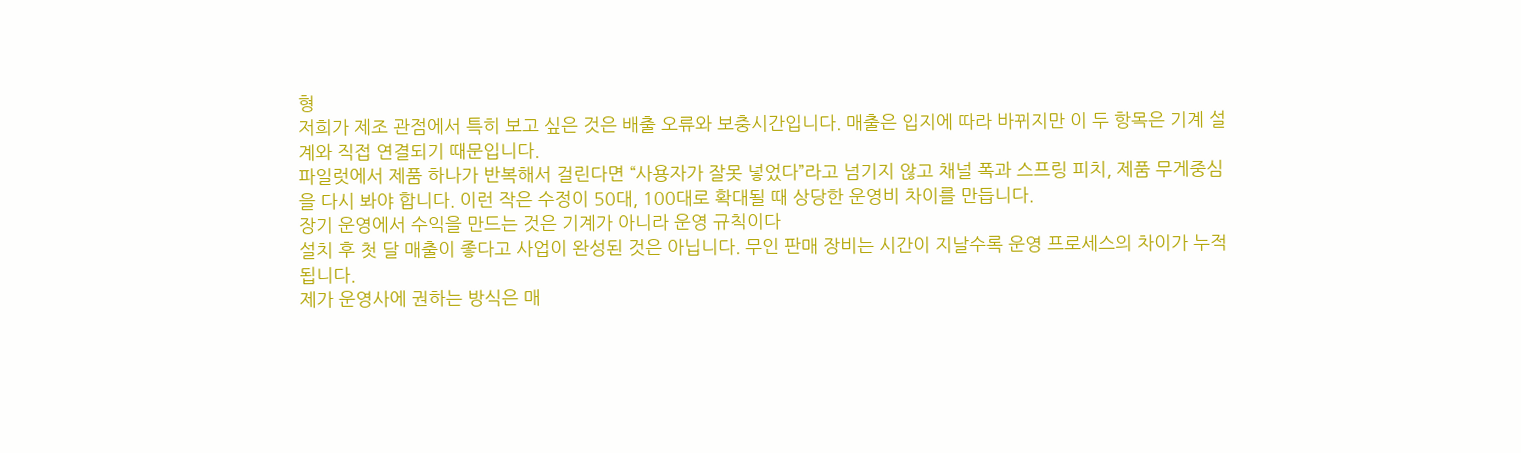형
저희가 제조 관점에서 특히 보고 싶은 것은 배출 오류와 보충시간입니다. 매출은 입지에 따라 바뀌지만 이 두 항목은 기계 설계와 직접 연결되기 때문입니다.
파일럿에서 제품 하나가 반복해서 걸린다면 “사용자가 잘못 넣었다”라고 넘기지 않고 채널 폭과 스프링 피치, 제품 무게중심을 다시 봐야 합니다. 이런 작은 수정이 50대, 100대로 확대될 때 상당한 운영비 차이를 만듭니다.
장기 운영에서 수익을 만드는 것은 기계가 아니라 운영 규칙이다
설치 후 첫 달 매출이 좋다고 사업이 완성된 것은 아닙니다. 무인 판매 장비는 시간이 지날수록 운영 프로세스의 차이가 누적됩니다.
제가 운영사에 권하는 방식은 매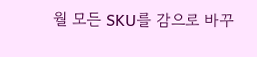월 모든 SKU를 감으로 바꾸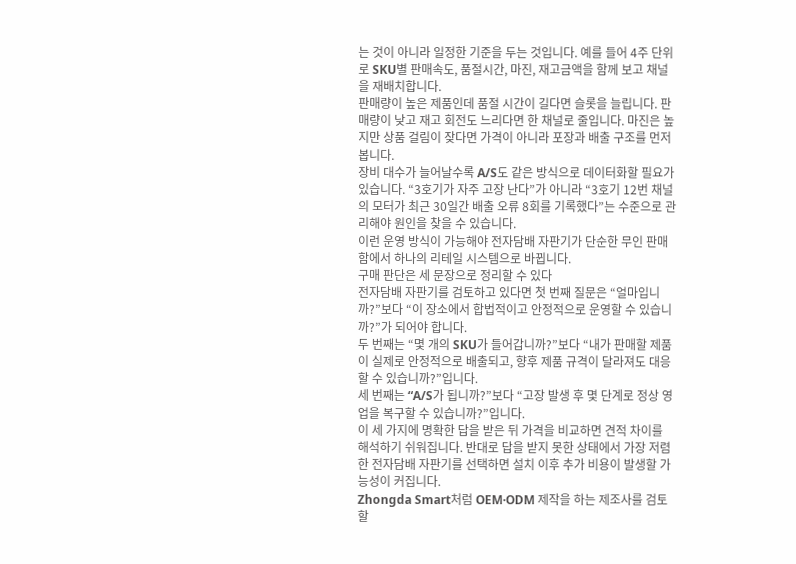는 것이 아니라 일정한 기준을 두는 것입니다. 예를 들어 4주 단위로 SKU별 판매속도, 품절시간, 마진, 재고금액을 함께 보고 채널을 재배치합니다.
판매량이 높은 제품인데 품절 시간이 길다면 슬롯을 늘립니다. 판매량이 낮고 재고 회전도 느리다면 한 채널로 줄입니다. 마진은 높지만 상품 걸림이 잦다면 가격이 아니라 포장과 배출 구조를 먼저 봅니다.
장비 대수가 늘어날수록 A/S도 같은 방식으로 데이터화할 필요가 있습니다. “3호기가 자주 고장 난다”가 아니라 “3호기 12번 채널의 모터가 최근 30일간 배출 오류 8회를 기록했다”는 수준으로 관리해야 원인을 찾을 수 있습니다.
이런 운영 방식이 가능해야 전자담배 자판기가 단순한 무인 판매함에서 하나의 리테일 시스템으로 바뀝니다.
구매 판단은 세 문장으로 정리할 수 있다
전자담배 자판기를 검토하고 있다면 첫 번째 질문은 “얼마입니까?”보다 “이 장소에서 합법적이고 안정적으로 운영할 수 있습니까?”가 되어야 합니다.
두 번째는 “몇 개의 SKU가 들어갑니까?”보다 “내가 판매할 제품이 실제로 안정적으로 배출되고, 향후 제품 규격이 달라져도 대응할 수 있습니까?”입니다.
세 번째는 “A/S가 됩니까?”보다 “고장 발생 후 몇 단계로 정상 영업을 복구할 수 있습니까?”입니다.
이 세 가지에 명확한 답을 받은 뒤 가격을 비교하면 견적 차이를 해석하기 쉬워집니다. 반대로 답을 받지 못한 상태에서 가장 저렴한 전자담배 자판기를 선택하면 설치 이후 추가 비용이 발생할 가능성이 커집니다.
Zhongda Smart처럼 OEM·ODM 제작을 하는 제조사를 검토할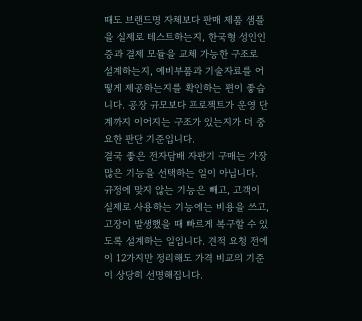때도 브랜드명 자체보다 판매 제품 샘플을 실제로 테스트하는지, 한국형 성인인증과 결제 모듈을 교체 가능한 구조로 설계하는지, 예비부품과 기술자료를 어떻게 제공하는지를 확인하는 편이 좋습니다. 공장 규모보다 프로젝트가 운영 단계까지 이어지는 구조가 있는지가 더 중요한 판단 기준입니다.
결국 좋은 전자담배 자판기 구매는 가장 많은 기능을 선택하는 일이 아닙니다. 규정에 맞지 않는 기능은 빼고, 고객이 실제로 사용하는 기능에는 비용을 쓰고, 고장이 발생했을 때 빠르게 복구할 수 있도록 설계하는 일입니다. 견적 요청 전에 이 12가지만 정리해도 가격 비교의 기준이 상당히 선명해집니다.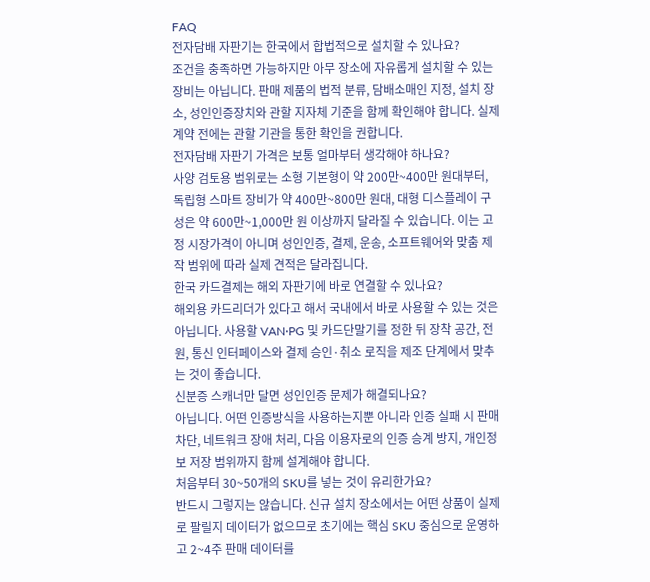FAQ
전자담배 자판기는 한국에서 합법적으로 설치할 수 있나요?
조건을 충족하면 가능하지만 아무 장소에 자유롭게 설치할 수 있는 장비는 아닙니다. 판매 제품의 법적 분류, 담배소매인 지정, 설치 장소, 성인인증장치와 관할 지자체 기준을 함께 확인해야 합니다. 실제 계약 전에는 관할 기관을 통한 확인을 권합니다.
전자담배 자판기 가격은 보통 얼마부터 생각해야 하나요?
사양 검토용 범위로는 소형 기본형이 약 200만~400만 원대부터, 독립형 스마트 장비가 약 400만~800만 원대, 대형 디스플레이 구성은 약 600만~1,000만 원 이상까지 달라질 수 있습니다. 이는 고정 시장가격이 아니며 성인인증, 결제, 운송, 소프트웨어와 맞춤 제작 범위에 따라 실제 견적은 달라집니다.
한국 카드결제는 해외 자판기에 바로 연결할 수 있나요?
해외용 카드리더가 있다고 해서 국내에서 바로 사용할 수 있는 것은 아닙니다. 사용할 VAN·PG 및 카드단말기를 정한 뒤 장착 공간, 전원, 통신 인터페이스와 결제 승인·취소 로직을 제조 단계에서 맞추는 것이 좋습니다.
신분증 스캐너만 달면 성인인증 문제가 해결되나요?
아닙니다. 어떤 인증방식을 사용하는지뿐 아니라 인증 실패 시 판매 차단, 네트워크 장애 처리, 다음 이용자로의 인증 승계 방지, 개인정보 저장 범위까지 함께 설계해야 합니다.
처음부터 30~50개의 SKU를 넣는 것이 유리한가요?
반드시 그렇지는 않습니다. 신규 설치 장소에서는 어떤 상품이 실제로 팔릴지 데이터가 없으므로 초기에는 핵심 SKU 중심으로 운영하고 2~4주 판매 데이터를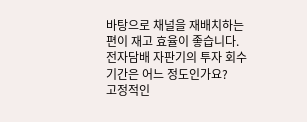바탕으로 채널을 재배치하는 편이 재고 효율이 좋습니다.
전자담배 자판기의 투자 회수기간은 어느 정도인가요?
고정적인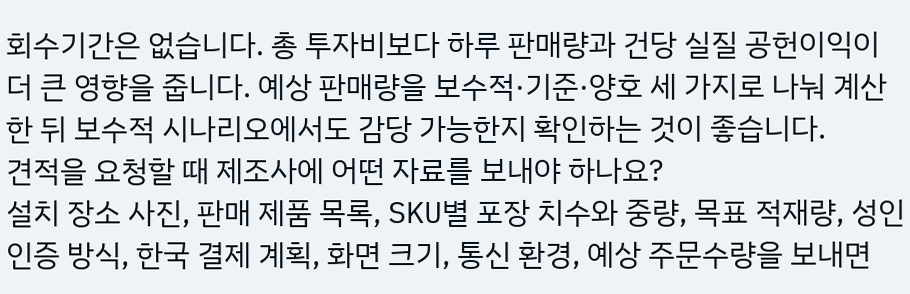회수기간은 없습니다. 총 투자비보다 하루 판매량과 건당 실질 공헌이익이 더 큰 영향을 줍니다. 예상 판매량을 보수적·기준·양호 세 가지로 나눠 계산한 뒤 보수적 시나리오에서도 감당 가능한지 확인하는 것이 좋습니다.
견적을 요청할 때 제조사에 어떤 자료를 보내야 하나요?
설치 장소 사진, 판매 제품 목록, SKU별 포장 치수와 중량, 목표 적재량, 성인인증 방식, 한국 결제 계획, 화면 크기, 통신 환경, 예상 주문수량을 보내면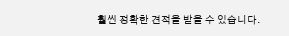훨씬 정확한 견적을 받을 수 있습니다.